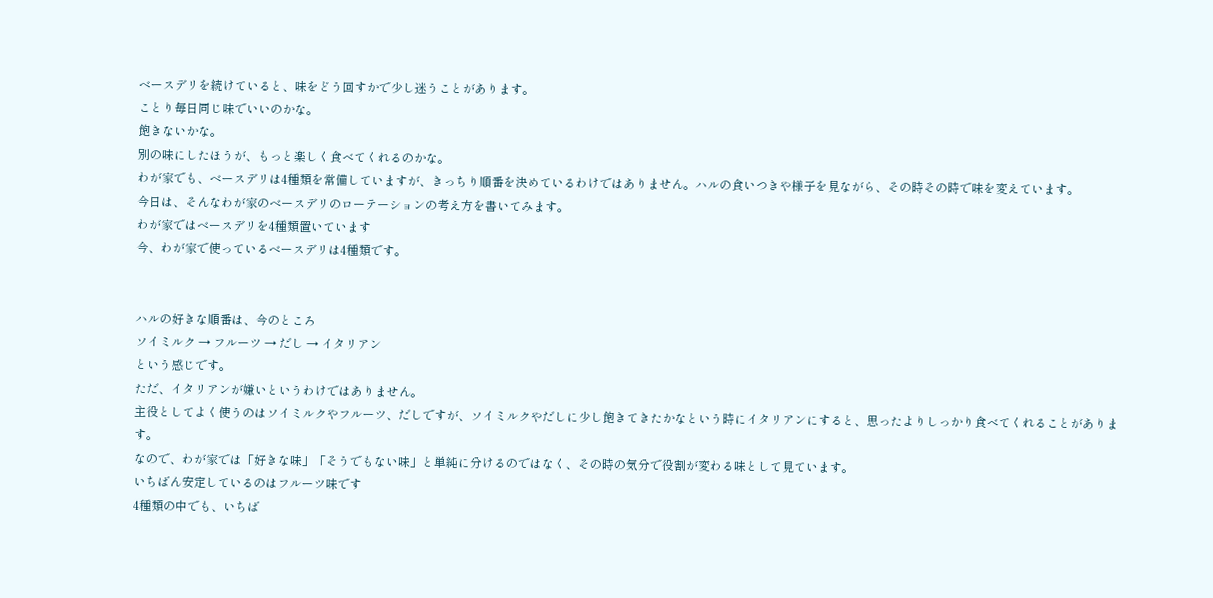ベースデリを続けていると、味をどう回すかで少し迷うことがあります。
ことり毎日同じ味でいいのかな。
飽きないかな。
別の味にしたほうが、もっと楽しく食べてくれるのかな。
わが家でも、ベースデリは4種類を常備していますが、きっちり順番を決めているわけではありません。ハルの食いつきや様子を見ながら、その時その時で味を変えています。
今日は、そんなわが家のベースデリのローテーションの考え方を書いてみます。
わが家ではベースデリを4種類置いています
今、わが家で使っているベースデリは4種類です。


ハルの好きな順番は、今のところ
ソイミルク → フルーツ → だし → イタリアン
という感じです。
ただ、イタリアンが嫌いというわけではありません。
主役としてよく使うのはソイミルクやフルーツ、だしですが、ソイミルクやだしに少し飽きてきたかなという時にイタリアンにすると、思ったよりしっかり食べてくれることがあります。
なので、わが家では「好きな味」「そうでもない味」と単純に分けるのではなく、その時の気分で役割が変わる味として見ています。
いちばん安定しているのはフルーツ味です
4種類の中でも、いちば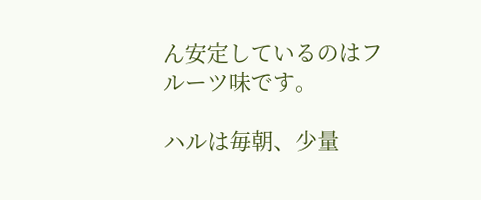ん安定しているのはフルーツ味です。

ハルは毎朝、少量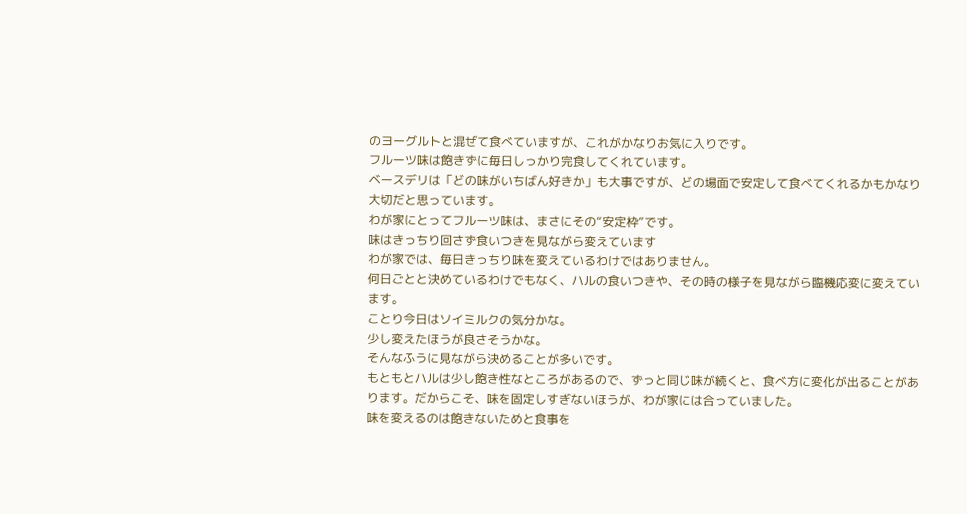のヨーグルトと混ぜて食べていますが、これがかなりお気に入りです。
フルーツ味は飽きずに毎日しっかり完食してくれています。
ベースデリは「どの味がいちばん好きか」も大事ですが、どの場面で安定して食べてくれるかもかなり大切だと思っています。
わが家にとってフルーツ味は、まさにその“安定枠”です。
味はきっちり回さず食いつきを見ながら変えています
わが家では、毎日きっちり味を変えているわけではありません。
何日ごとと決めているわけでもなく、ハルの食いつきや、その時の様子を見ながら臨機応変に変えています。
ことり今日はソイミルクの気分かな。
少し変えたほうが良さそうかな。
そんなふうに見ながら決めることが多いです。
もともとハルは少し飽き性なところがあるので、ずっと同じ味が続くと、食べ方に変化が出ることがあります。だからこそ、味を固定しすぎないほうが、わが家には合っていました。
味を変えるのは飽きないためと食事を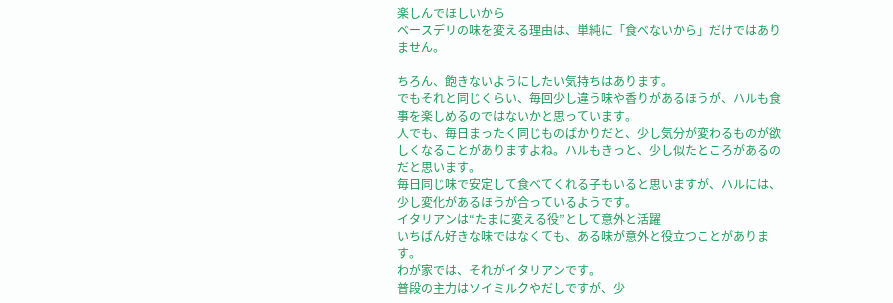楽しんでほしいから
ベースデリの味を変える理由は、単純に「食べないから」だけではありません。

ちろん、飽きないようにしたい気持ちはあります。
でもそれと同じくらい、毎回少し違う味や香りがあるほうが、ハルも食事を楽しめるのではないかと思っています。
人でも、毎日まったく同じものばかりだと、少し気分が変わるものが欲しくなることがありますよね。ハルもきっと、少し似たところがあるのだと思います。
毎日同じ味で安定して食べてくれる子もいると思いますが、ハルには、少し変化があるほうが合っているようです。
イタリアンは“たまに変える役”として意外と活躍
いちばん好きな味ではなくても、ある味が意外と役立つことがあります。
わが家では、それがイタリアンです。
普段の主力はソイミルクやだしですが、少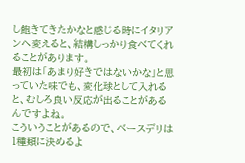し飽きてきたかなと感じる時にイタリアンへ変えると、結構しっかり食べてくれることがあります。
最初は「あまり好きではないかな」と思っていた味でも、変化球として入れると、むしろ良い反応が出ることがあるんですよね。
こういうことがあるので、ベースデリは1種類に決めるよ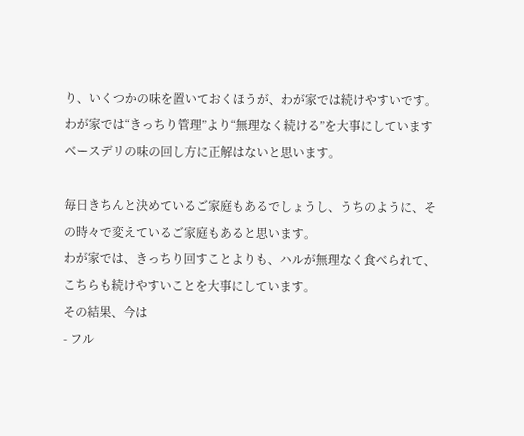り、いくつかの味を置いておくほうが、わが家では続けやすいです。
わが家では“きっちり管理”より“無理なく続ける”を大事にしています
ベースデリの味の回し方に正解はないと思います。

毎日きちんと決めているご家庭もあるでしょうし、うちのように、その時々で変えているご家庭もあると思います。
わが家では、きっちり回すことよりも、ハルが無理なく食べられて、こちらも続けやすいことを大事にしています。
その結果、今は
- フル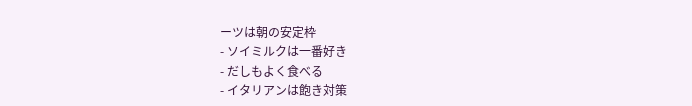ーツは朝の安定枠
- ソイミルクは一番好き
- だしもよく食べる
- イタリアンは飽き対策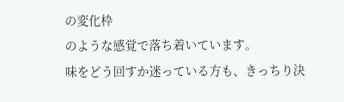の変化枠
のような感覚で落ち着いています。
味をどう回すか迷っている方も、きっちり決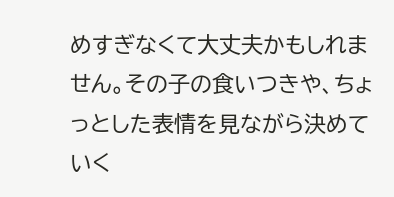めすぎなくて大丈夫かもしれません。その子の食いつきや、ちょっとした表情を見ながら決めていく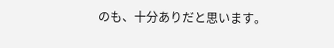のも、十分ありだと思います。